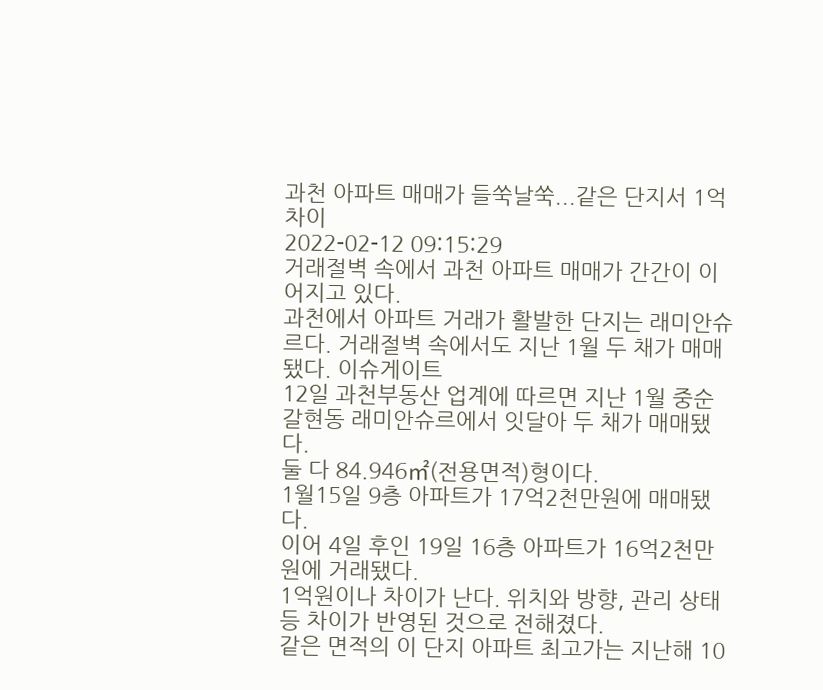과천 아파트 매매가 들쑥날쑥...같은 단지서 1억 차이
2022-02-12 09:15:29
거래절벽 속에서 과천 아파트 매매가 간간이 이어지고 있다.
과천에서 아파트 거래가 활발한 단지는 래미안슈르다. 거래절벽 속에서도 지난 1월 두 채가 매매됐다. 이슈게이트
12일 과천부동산 업계에 따르면 지난 1월 중순 갈현동 래미안슈르에서 잇달아 두 채가 매매됐다.
둘 다 84.946㎡(전용면적)형이다.
1월15일 9층 아파트가 17억2천만원에 매매됐다.
이어 4일 후인 19일 16층 아파트가 16억2천만원에 거래됐다.
1억원이나 차이가 난다. 위치와 방향, 관리 상태 등 차이가 반영된 것으로 전해졌다.
같은 면적의 이 단지 아파트 최고가는 지난해 10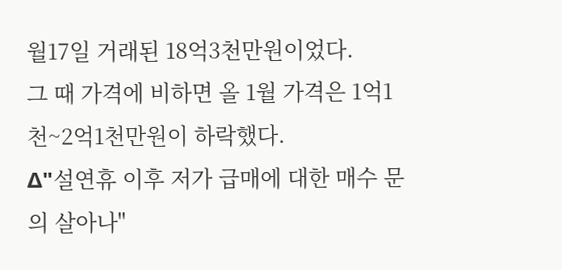월17일 거래된 18억3천만원이었다.
그 때 가격에 비하면 올 1월 가격은 1억1천~2억1천만원이 하락했다.
Δ"설연휴 이후 저가 급매에 대한 매수 문의 살아나"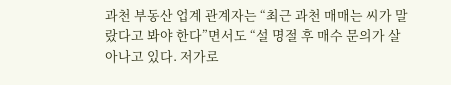과천 부동산 업계 관계자는 “최근 과천 매매는 씨가 말랐다고 봐야 한다”면서도 “설 명절 후 매수 문의가 살아나고 있다. 저가로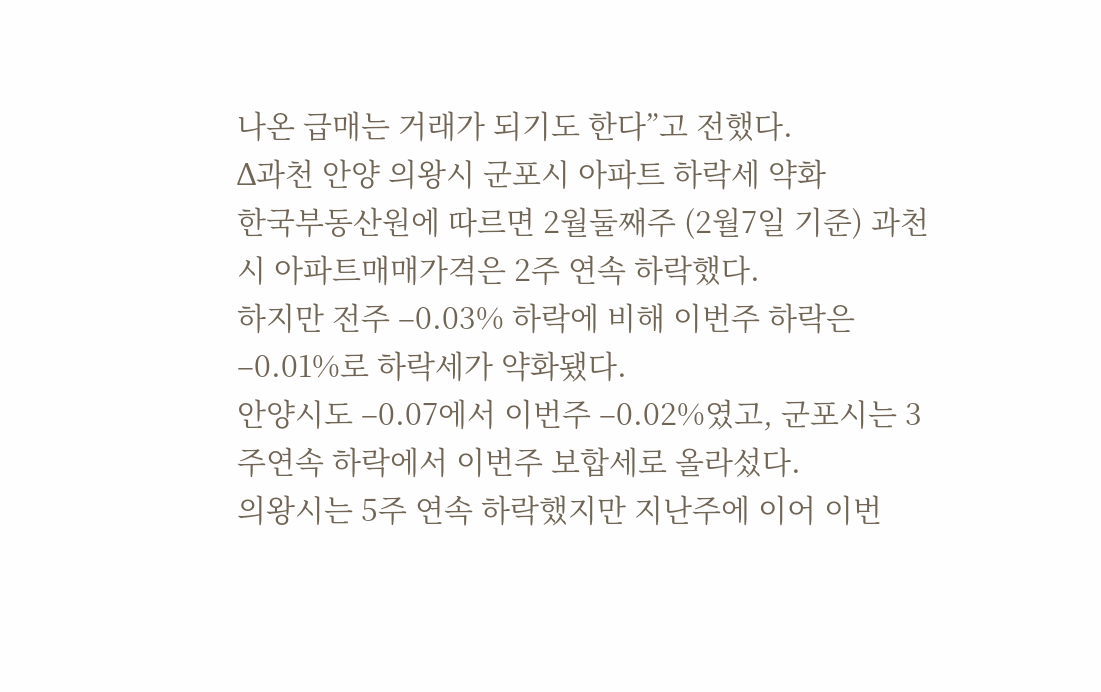나온 급매는 거래가 되기도 한다”고 전했다.
Δ과천 안양 의왕시 군포시 아파트 하락세 약화
한국부동산원에 따르면 2월둘째주 (2월7일 기준) 과천시 아파트매매가격은 2주 연속 하락했다.
하지만 전주 –0.03% 하락에 비해 이번주 하락은 –0.01%로 하락세가 약화됐다.
안양시도 –0.07에서 이번주 –0.02%였고, 군포시는 3주연속 하락에서 이번주 보합세로 올라섰다.
의왕시는 5주 연속 하락했지만 지난주에 이어 이번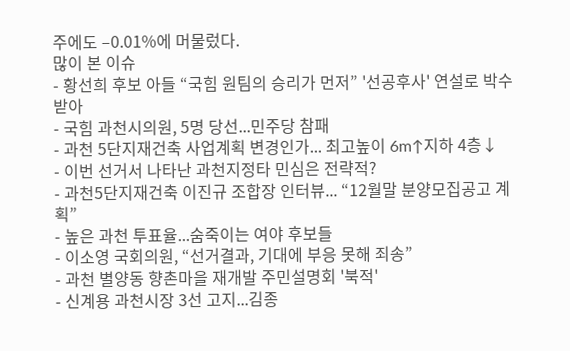주에도 –0.01%에 머물렀다.
많이 본 이슈
- 황선희 후보 아들 “국힘 원팀의 승리가 먼저” '선공후사' 연설로 박수 받아
- 국힘 과천시의원, 5명 당선...민주당 참패
- 과천 5단지재건축 사업계획 변경인가... 최고높이 6m↑지하 4층↓
- 이번 선거서 나타난 과천지정타 민심은 전략적?
- 과천5단지재건축 이진규 조합장 인터뷰... “12월말 분양모집공고 계획”
- 높은 과천 투표율...숨죽이는 여야 후보들
- 이소영 국회의원, “선거결과, 기대에 부응 못해 죄송”
- 과천 별양동 향촌마을 재개발 주민설명회 '북적'
- 신계용 과천시장 3선 고지...김종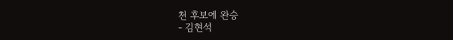천 후보에 완승
- 김현석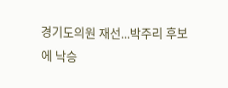경기도의원 재선...박주리 후보에 낙승